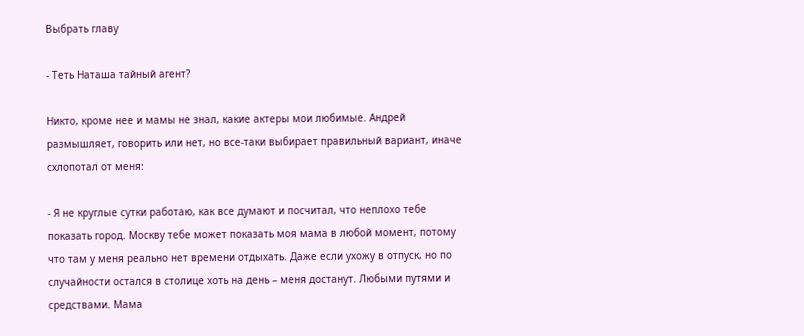Выбрать главу

- Теть Наташа тайный агент?

Никто, кроме нее и мамы не знал, какие актеры мои любимые. Андрей размышляет, говорить или нет, но все-таки выбирает правильный вариант, иначе схлопотал от меня:

- Я не круглые сутки работаю, как все думают и посчитал, что неплохо тебе показать город. Москву тебе может показать моя мама в любой момент, потому что там у меня реально нет времени отдыхать. Даже если ухожу в отпуск, но по случайности остался в столице хоть на день – меня достанут. Любыми путями и средствами. Мама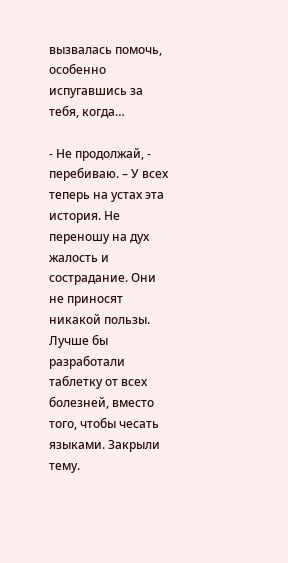вызвалась помочь, особенно испугавшись за тебя, когда…

- Не продолжай, - перебиваю. – У всех теперь на устах эта история. Не переношу на дух жалость и сострадание. Они не приносят никакой пользы. Лучше бы разработали таблетку от всех болезней, вместо того, чтобы чесать языками. Закрыли тему.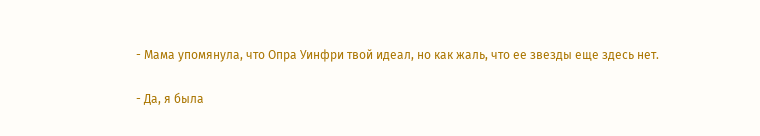- Мама упомянула, что Опра Уинфри твой идеал, но как жаль, что ее звезды еще здесь нет.

- Да, я была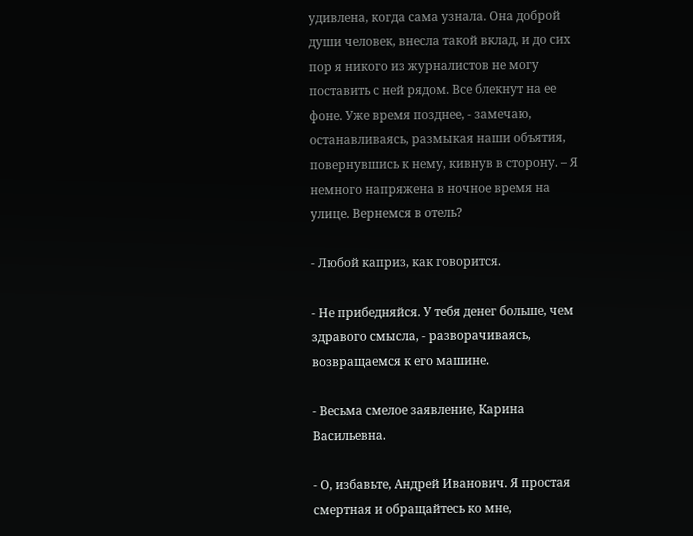удивлена, когда сама узнала. Она доброй души человек, внесла такой вклад, и до сих пор я никого из журналистов не могу поставить с ней рядом. Все блекнут на ее фоне. Уже время позднее, - замечаю, останавливаясь, размыкая наши объятия, повернувшись к нему, кивнув в сторону. – Я немного напряжена в ночное время на улице. Вернемся в отель?

- Любой каприз, как говорится.

- Не прибедняйся. У тебя денег больше, чем здравого смысла, - разворачиваясь, возвращаемся к его машине.

- Весьма смелое заявление, Карина Васильевна.

- О, избавьте, Андрей Иванович. Я простая смертная и обращайтесь ко мне,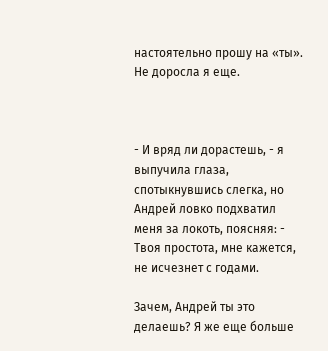настоятельно прошу на «ты». Не доросла я еще.



- И вряд ли дорастешь, - я выпучила глаза, спотыкнувшись слегка, но Андрей ловко подхватил меня за локоть, поясняя: - Твоя простота, мне кажется, не исчезнет с годами.

Зачем, Андрей ты это делаешь? Я же еще больше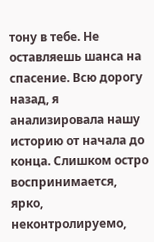тону в тебе. Не оставляешь шанса на спасение. Всю дорогу назад, я анализировала нашу историю от начала до конца. Слишком остро воспринимается, ярко, неконтролируемо,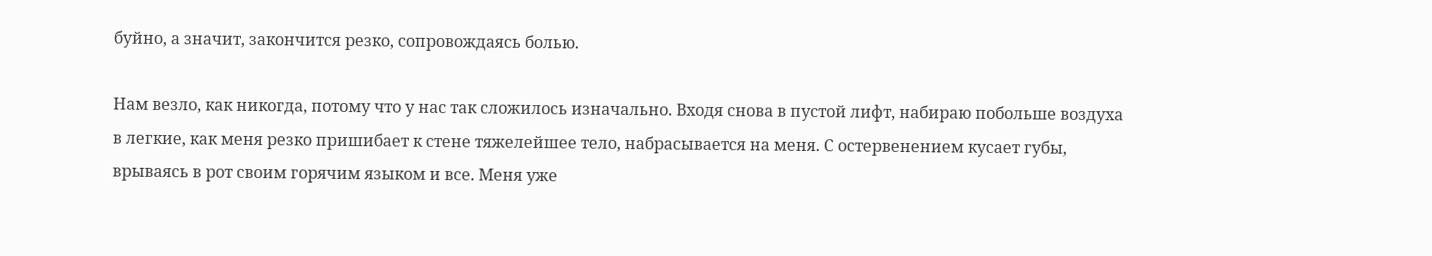буйно, а значит, закончится резко, сопровождаясь болью.

Нам везло, как никогда, потому что у нас так сложилось изначально. Входя снова в пустой лифт, набираю побольше воздуха в легкие, как меня резко пришибает к стене тяжелейшее тело, набрасывается на меня. С остервенением кусает губы, врываясь в рот своим горячим языком и все. Меня уже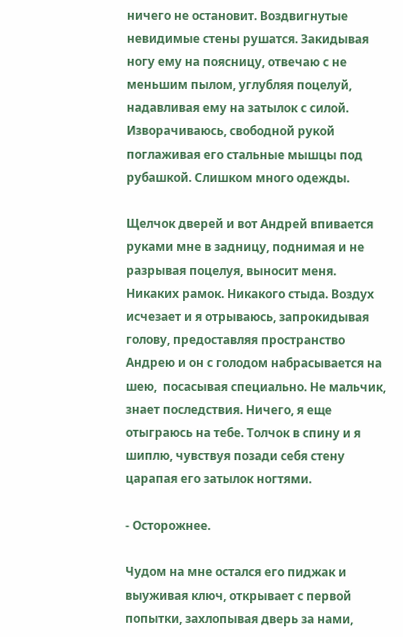ничего не остановит. Воздвигнутые невидимые стены рушатся. Закидывая ногу ему на поясницу, отвечаю с не меньшим пылом, углубляя поцелуй, надавливая ему на затылок с силой. Изворачиваюсь, свободной рукой поглаживая его стальные мышцы под рубашкой. Слишком много одежды.

Щелчок дверей и вот Андрей впивается руками мне в задницу, поднимая и не разрывая поцелуя, выносит меня. Никаких рамок. Никакого стыда. Воздух исчезает и я отрываюсь, запрокидывая голову, предоставляя пространство Андрею и он с голодом набрасывается на шею,  посасывая специально. Не мальчик, знает последствия. Ничего, я еще отыграюсь на тебе. Толчок в спину и я шиплю, чувствуя позади себя стену царапая его затылок ногтями.

- Осторожнее.

Чудом на мне остался его пиджак и выуживая ключ, открывает с первой попытки, захлопывая дверь за нами,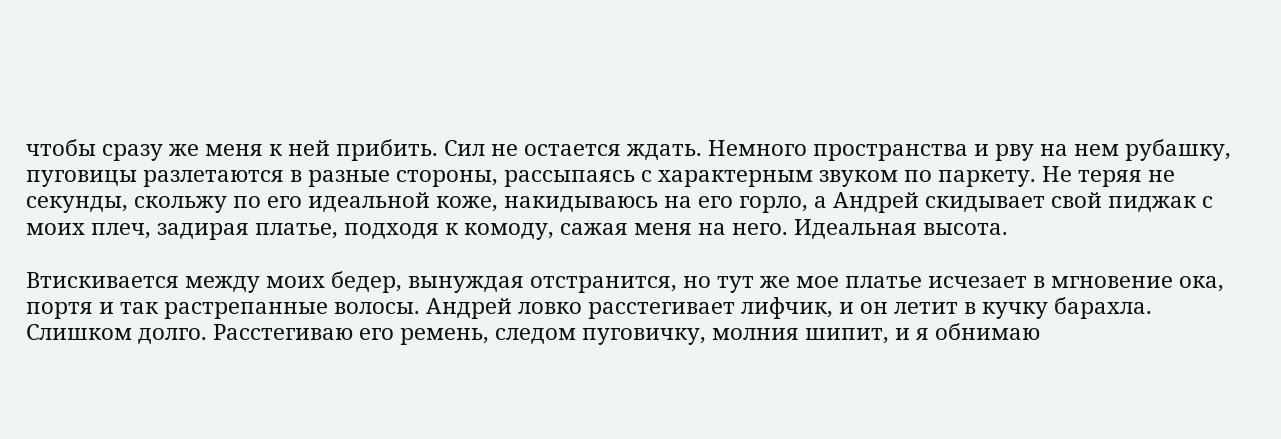чтобы сразу же меня к ней прибить. Сил не остается ждать. Немного пространства и рву на нем рубашку, пуговицы разлетаются в разные стороны, рассыпаясь с характерным звуком по паркету. Не теряя не секунды, скольжу по его идеальной коже, накидываюсь на его горло, а Андрей скидывает свой пиджак с моих плеч, задирая платье, подходя к комоду, сажая меня на него. Идеальная высота.

Втискивается между моих бедер, вынуждая отстранится, но тут же мое платье исчезает в мгновение ока, портя и так растрепанные волосы. Андрей ловко расстегивает лифчик, и он летит в кучку барахла. Слишком долго. Расстегиваю его ремень, следом пуговичку, молния шипит, и я обнимаю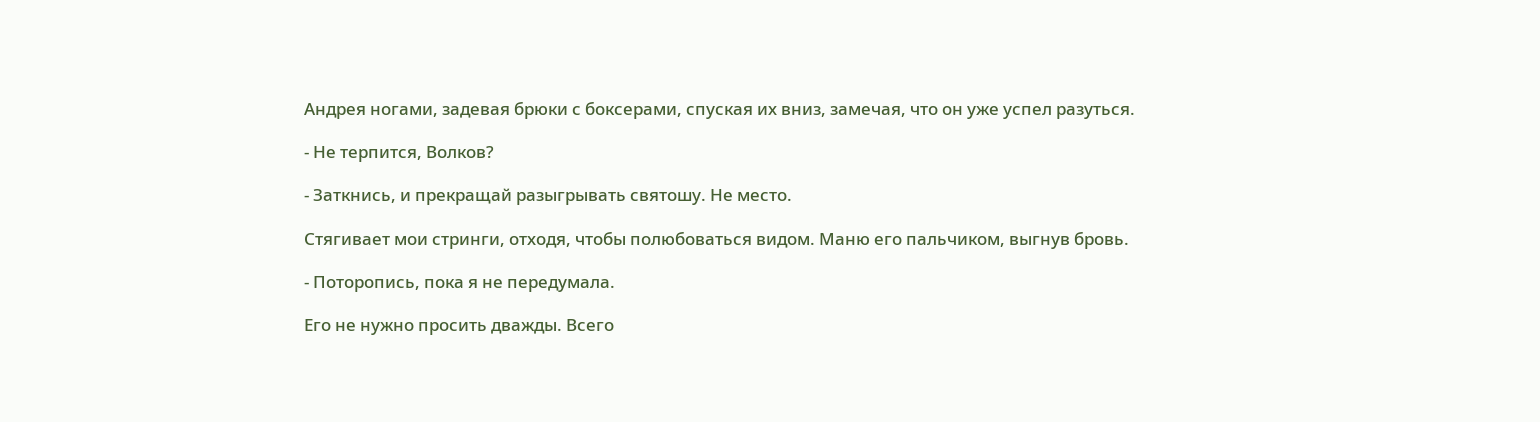Андрея ногами, задевая брюки с боксерами, спуская их вниз, замечая, что он уже успел разуться.

- Не терпится, Волков?

- Заткнись, и прекращай разыгрывать святошу. Не место.

Стягивает мои стринги, отходя, чтобы полюбоваться видом. Маню его пальчиком, выгнув бровь.

- Поторопись, пока я не передумала.

Его не нужно просить дважды. Всего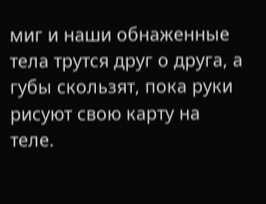миг и наши обнаженные тела трутся друг о друга, а губы скользят, пока руки рисуют свою карту на теле.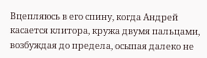Вцепляюсь в его спину, когда Андрей касается клитора, кружа двумя пальцами, возбуждая до предела, осыпая далеко не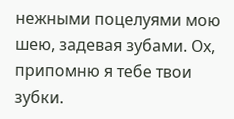нежными поцелуями мою шею, задевая зубами. Ох, припомню я тебе твои зубки.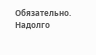Обязательно. Надолго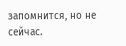запомнится, но не сейчас.